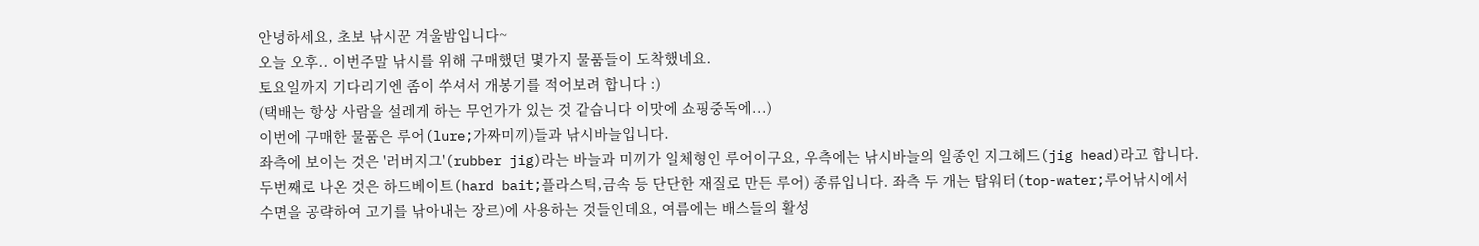안녕하세요, 초보 낚시꾼 겨울밤입니다~
오늘 오후.. 이번주말 낚시를 위해 구매했던 몇가지 물품들이 도착했네요.
토요일까지 기다리기엔 좀이 쑤셔서 개봉기를 적어보려 합니다 :)
(택배는 항상 사람을 설레게 하는 무언가가 있는 것 같습니다 이맛에 쇼핑중독에...)
이번에 구매한 물품은 루어(lure;가짜미끼)들과 낚시바늘입니다.
좌측에 보이는 것은 '러버지그'(rubber jig)라는 바늘과 미끼가 일체형인 루어이구요, 우측에는 낚시바늘의 일종인 지그헤드(jig head)라고 합니다.
두번째로 나온 것은 하드베이트(hard bait;플라스틱,금속 등 단단한 재질로 만든 루어) 종류입니다. 좌측 두 개는 탑워터(top-water;루어낚시에서 수면을 공략하여 고기를 낚아내는 장르)에 사용하는 것들인데요, 여름에는 배스들의 활성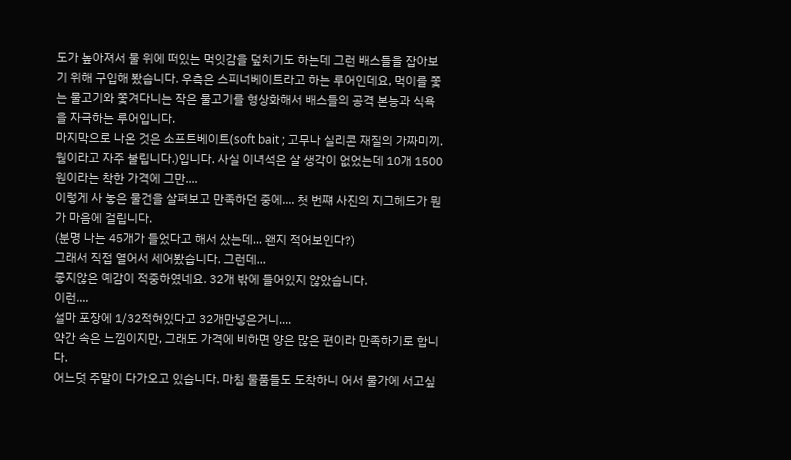도가 높아져서 물 위에 떠있는 먹잇감을 덮치기도 하는데 그런 배스들을 잡아보기 위해 구입해 봤습니다. 우측은 스피너베이트라고 하는 루어인데요, 먹이를 쫓는 물고기와 쫓겨다니는 작은 물고기를 형상화해서 배스들의 공격 본능과 식욕을 자극하는 루어입니다.
마지막으로 나온 것은 소프트베이트(soft bait ; 고무나 실리콘 재질의 가짜미끼. 웜이라고 자주 불립니다.)입니다. 사실 이녀석은 살 생각이 없었는데 10개 1500원이라는 착한 가격에 그만....
이렇게 사 놓은 물건을 살펴보고 만족하던 중에.... 첫 번쨰 사진의 지그헤드가 뭔가 마음에 걸립니다.
(분명 나는 45개가 들었다고 해서 샀는데... 왠지 적어보인다?)
그래서 직접 열어서 세어봤습니다. 그런데...
좋지않은 예감이 적중하였네요. 32개 밖에 들어있지 않았습니다.
이런....
설마 포장에 1/32적혀있다고 32개만넣은거니....
약간 속은 느낌이지만, 그래도 가격에 비하면 양은 많은 편이라 만족하기로 합니다.
어느덧 주말이 다가오고 있습니다. 마침 물품들도 도착하니 어서 물가에 서고싶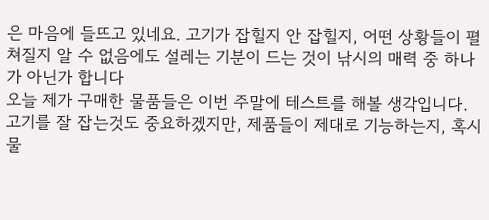은 마음에 들뜨고 있네요. 고기가 잡힐지 안 잡힐지, 어떤 상황들이 펼쳐질지 알 수 없음에도 설레는 기분이 드는 것이 낚시의 매력 중 하나가 아닌가 합니다
오늘 제가 구매한 물품들은 이번 주말에 테스트를 해볼 생각입니다. 고기를 잘 잡는것도 중요하겠지만, 제품들이 제대로 기능하는지, 혹시 물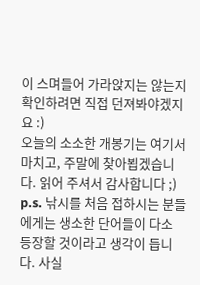이 스며들어 가라앉지는 않는지 확인하려면 직접 던져봐야겠지요 :)
오늘의 소소한 개봉기는 여기서 마치고, 주말에 찾아뵙겠습니다. 읽어 주셔서 감사합니다 ;)
p.s. 낚시를 처음 접하시는 분들에게는 생소한 단어들이 다소 등장할 것이라고 생각이 듭니다. 사실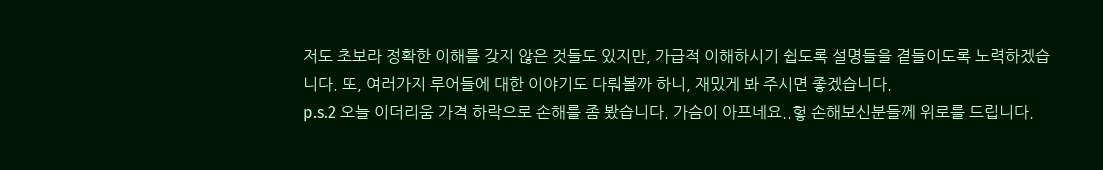저도 초보라 정확한 이해를 갖지 않은 것들도 있지만, 가급적 이해하시기 쉽도록 설명들을 곁들이도록 노력하겠습니다. 또, 여러가지 루어들에 대한 이야기도 다뤄볼까 하니, 재밌게 봐 주시면 좋겠습니다.
p.s.2 오늘 이더리움 가격 하락으로 손해를 좀 봤습니다. 가슴이 아프네요..헣 손해보신분들께 위로를 드립니다.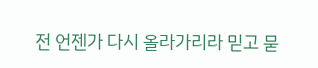전 언젠가 다시 올라가리라 믿고 묻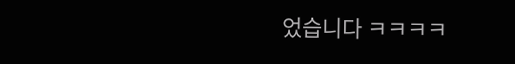었습니다 ㅋㅋㅋㅋ